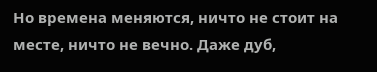Но времена меняются, ничто не стоит на месте, ничто не вечно. Даже дуб,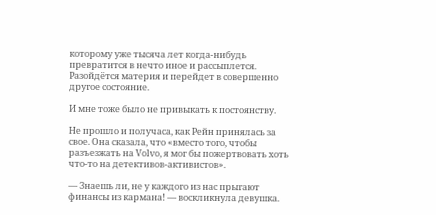которому уже тысяча лет когда-нибудь превратится в нечто иное и рассыплется. Разойдётся материя и перейдет в совершенно другое состояние.

И мне тоже было не привыкать к постоянству.

Не прошло и получаса, как Рейн принялась за свое. Она сказала, что «вместо того, чтобы разъезжать на Volvo, я мог бы пожертвовать хоть что-то на детективов-активистов».

— Знаешь ли, не у каждого из нас прыгают финансы из кармана! — воскликнула девушка.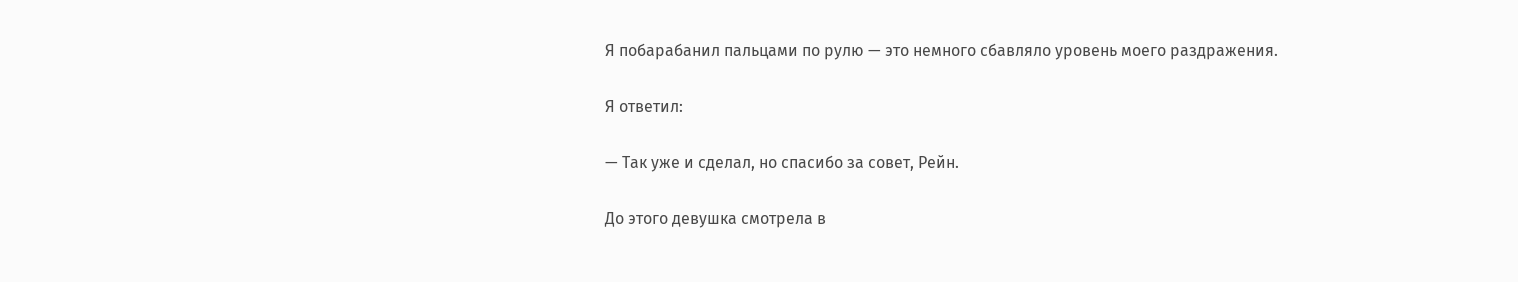Я побарабанил пальцами по рулю — это немного сбавляло уровень моего раздражения.

Я ответил:

— Так уже и сделал, но спасибо за совет, Рейн.

До этого девушка смотрела в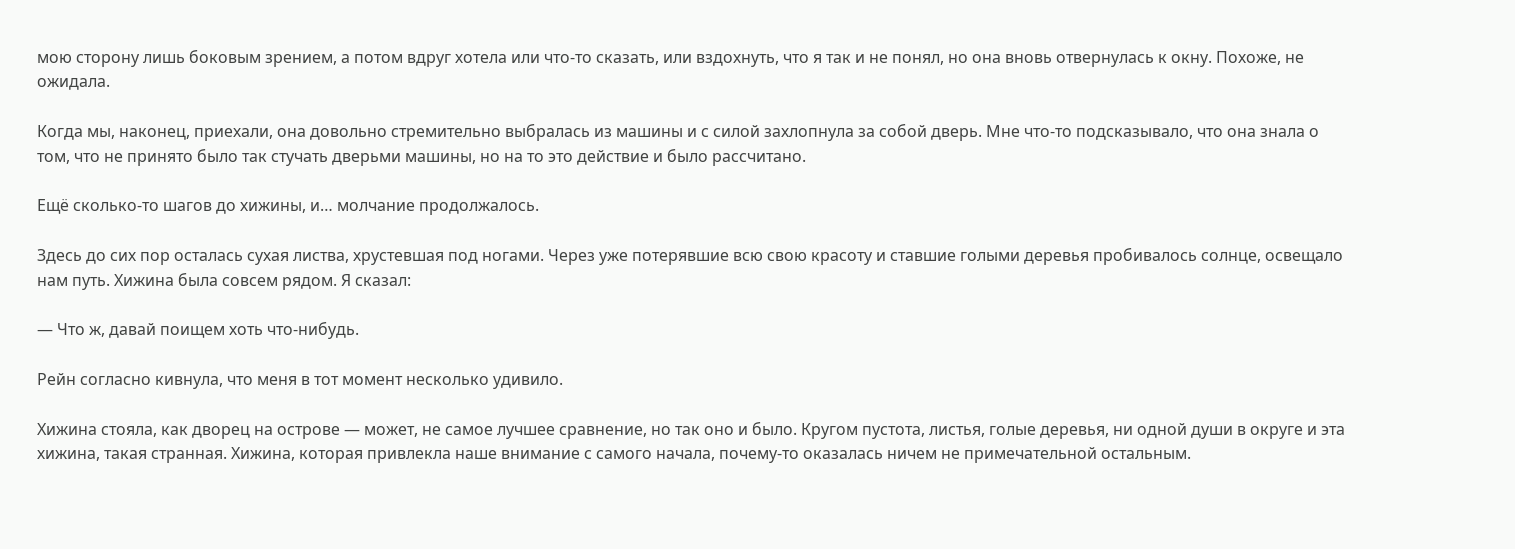мою сторону лишь боковым зрением, а потом вдруг хотела или что-то сказать, или вздохнуть, что я так и не понял, но она вновь отвернулась к окну. Похоже, не ожидала.

Когда мы, наконец, приехали, она довольно стремительно выбралась из машины и с силой захлопнула за собой дверь. Мне что-то подсказывало, что она знала о том, что не принято было так стучать дверьми машины, но на то это действие и было рассчитано.

Ещё сколько-то шагов до хижины, и… молчание продолжалось.

Здесь до сих пор осталась сухая листва, хрустевшая под ногами. Через уже потерявшие всю свою красоту и ставшие голыми деревья пробивалось солнце, освещало нам путь. Хижина была совсем рядом. Я сказал:

— Что ж, давай поищем хоть что-нибудь.

Рейн согласно кивнула, что меня в тот момент несколько удивило.

Хижина стояла, как дворец на острове — может, не самое лучшее сравнение, но так оно и было. Кругом пустота, листья, голые деревья, ни одной души в округе и эта хижина, такая странная. Хижина, которая привлекла наше внимание с самого начала, почему-то оказалась ничем не примечательной остальным.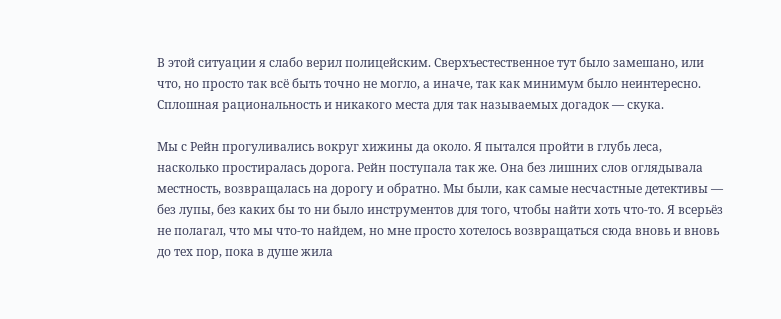В этой ситуации я слабо верил полицейским. Сверхъестественное тут было замешано, или что, но просто так всё быть точно не могло, а иначе, так как минимум было неинтересно. Сплошная рациональность и никакого места для так называемых догадок — скука.

Мы с Рейн прогуливались вокруг хижины да около. Я пытался пройти в глубь леса, насколько простиралась дорога. Рейн поступала так же. Она без лишних слов оглядывала местность, возвращалась на дорогу и обратно. Мы были, как самые несчастные детективы — без лупы, без каких бы то ни было инструментов для того, чтобы найти хоть что-то. Я всерьёз не полагал, что мы что-то найдем, но мне просто хотелось возвращаться сюда вновь и вновь до тех пор, пока в душе жила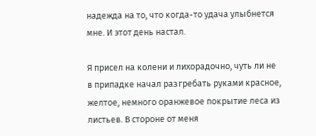надежда на то, что когда-то удача улыбнется мне. И этот день настал.

Я присел на колени и лихорадочно, чуть ли не в припадке начал разгребать руками красное, желтое, немного оранжевое покрытие леса из листьев. В стороне от меня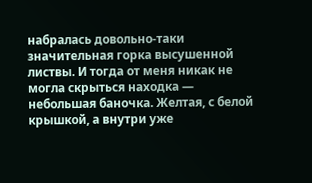набралась довольно-таки значительная горка высушенной листвы. И тогда от меня никак не могла скрыться находка — небольшая баночка. Желтая, с белой крышкой, а внутри уже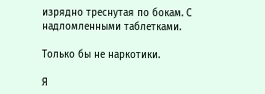изрядно треснутая по бокам. С надломленными таблетками.

Только бы не наркотики.

Я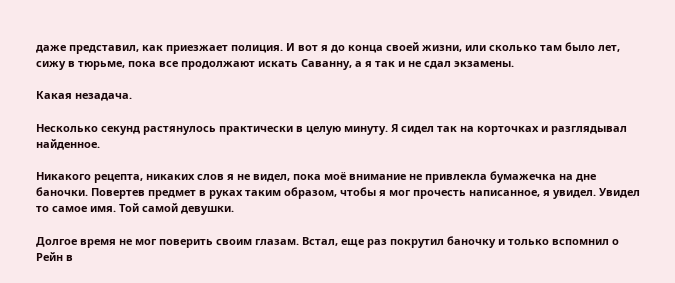даже представил, как приезжает полиция. И вот я до конца своей жизни, или сколько там было лет, сижу в тюрьме, пока все продолжают искать Саванну, а я так и не сдал экзамены.

Какая незадача.

Несколько секунд растянулось практически в целую минуту. Я сидел так на корточках и разглядывал найденное.

Никакого рецепта, никаких слов я не видел, пока моё внимание не привлекла бумажечка на дне баночки. Повертев предмет в руках таким образом, чтобы я мог прочесть написанное, я увидел. Увидел то самое имя. Той самой девушки.

Долгое время не мог поверить своим глазам. Встал, еще раз покрутил баночку и только вспомнил о Рейн в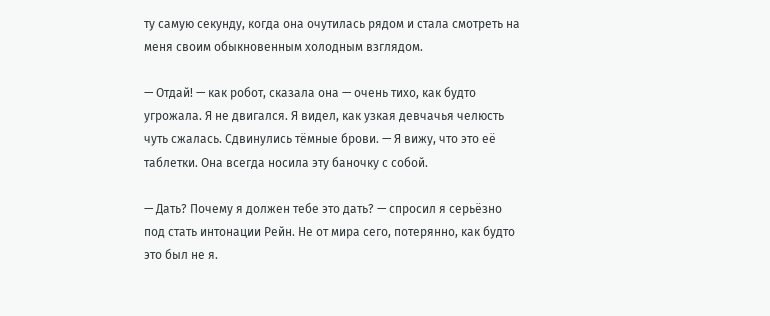ту самую секунду, когда она очутилась рядом и стала смотреть на меня своим обыкновенным холодным взглядом.

— Отдай! — как робот, сказала она — очень тихо, как будто угрожала. Я не двигался. Я видел, как узкая девчачья челюсть чуть сжалась. Сдвинулись тёмные брови. — Я вижу, что это её таблетки. Она всегда носила эту баночку с собой.

— Дать? Почему я должен тебе это дать? — спросил я серьёзно под стать интонации Рейн. Не от мира сего, потерянно, как будто это был не я.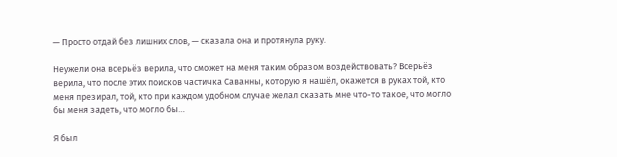— Просто отдай без лишних слов, — сказала она и протянула руку.

Неужели она всерьёз верила, что сможет на меня таким образом воздействовать? Всерьёз верила, что после этих поисков частичка Саванны, которую я нашёл, окажется в руках той, кто меня презирал, той, кто при каждом удобном случае желал сказать мне что-то такое, что могло бы меня задеть, что могло бы…

Я был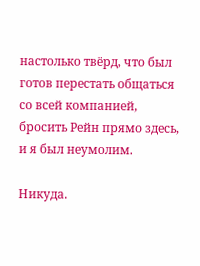настолько твёрд, что был готов перестать общаться со всей компанией, бросить Рейн прямо здесь, и я был неумолим.

Никуда.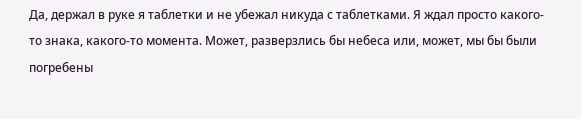Да, держал в руке я таблетки и не убежал никуда с таблетками. Я ждал просто какого-то знака, какого-то момента. Может, разверзлись бы небеса или, может, мы бы были погребены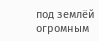под землёй огромным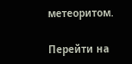метеоритом.

Перейти на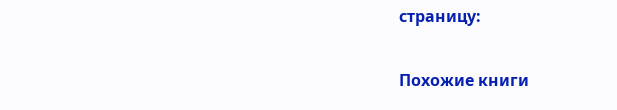страницу:

Похожие книги